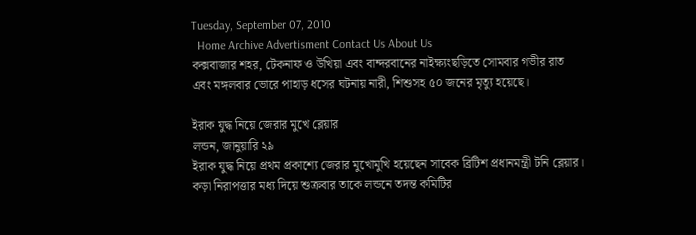Tuesday, September 07, 2010
  Home Archive Advertisment Contact Us About Us
কক্সবাজার শহর, টেকনাফ ও উখিয়া এবং বান্দরবানের নাইক্ষ্যংছড়িতে সোমবার গভীর রাত এবং মঙ্গলবার ভোরে পাহাড় ধসের ঘটনায় নারী, শিশুসহ ৫০ জনের মৃত্যু হয়েছে।

ইরাক যুদ্ধ নিয়ে জেরার মুখে ব্লেয়ার
লন্ডন, জানুয়ারি ২৯
ইরাক যুদ্ধ নিয়ে প্রথম প্রকাশ্যে জেরার মুখোমুখি হয়েছেন সাবেক ব্রিটিশ প্রধানমন্ত্রী টনি ব্লেয়ার। কড়া নিরাপত্তার মধ্য দিয়ে শুক্রবার তাকে লন্ডনে তদন্ত কমিটির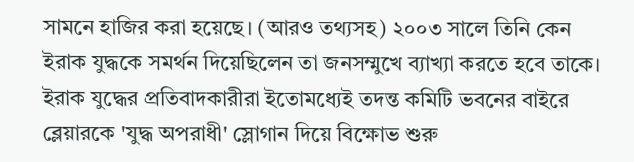সামনে হাজির করা হয়েছে। (আরও তথ্যসহ) ২০০৩ সালে তিনি কেন ইরাক যুদ্ধকে সমর্থন দিয়েছিলেন তা জনসম্মুখে ব্যাখ্যা করতে হবে তাকে। ইরাক যুদ্ধের প্রতিবাদকারীরা ইতোমধ্যেই তদন্ত কমিটি ভবনের বাইরে ব্লেয়ারকে 'যুদ্ধ অপরাধী' স্লোগান দিয়ে বিক্ষোভ শুরু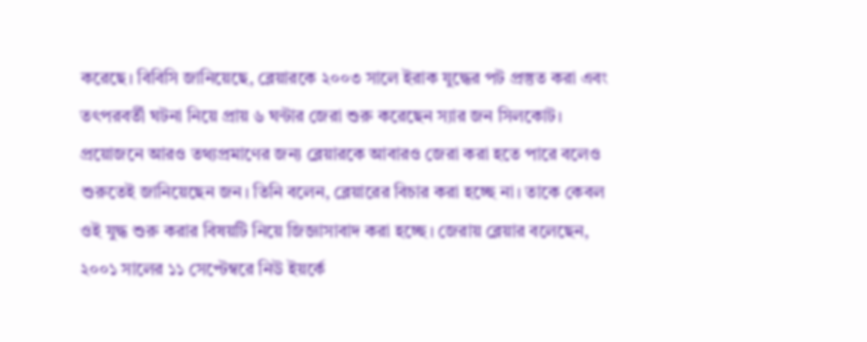করেছে। বিবিসি জানিয়েছে, ব্লেয়ারকে ২০০৩ সালে ইরাক যুদ্ধের পট প্রস্তুত করা এবং তৎপরবর্তী ঘটনা নিয়ে প্রায় ৬ ঘন্টার জেরা শুরু করেছেন স্যার জন সিলকোট। প্রয়োজনে আরও তথ্যপ্রমাণের জন্য ব্লেয়ারকে আবারও জেরা করা হতে পারে বলেও শুরুতেই জানিয়েছেন জন। তিনি বলেন, ব্লেয়ারের বিচার করা হচ্ছে না। তাকে কেবল ওই যুদ্ধ শুরু করার বিষয়টি নিয়ে জিজ্ঞাসাবাদ করা হচ্ছে। জেরায় ব্লেয়ার বলেছেন, ২০০১ সালের ১১ সেপ্টেম্বরে নিউ ইয়র্কে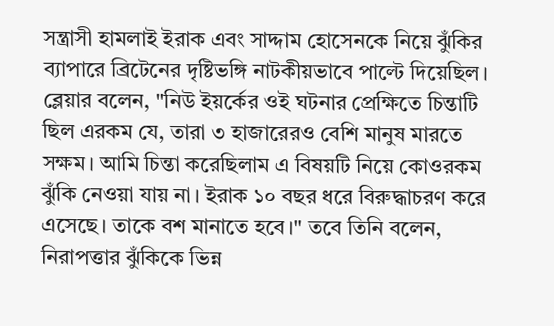সন্ত্রাসী হামলাই ইরাক এবং সাদ্দাম হোসেনকে নিয়ে ঝুঁকির ব্যাপারে ব্রিটেনের দৃষ্টিভঙ্গি নাটকীয়ভাবে পাল্টে দিয়েছিল। ব্লেয়ার বলেন, "নিউ ইয়র্কের ওই ঘটনার প্রেক্ষিতে চিন্তাটি ছিল এরকম যে, তারা ৩ হাজারেরও বেশি মানুষ মারতে সক্ষম। আমি চিন্তা করেছিলাম এ বিষয়টি নিয়ে কোওরকম ঝুঁকি নেওয়া যায় না। ইরাক ১০ বছর ধরে বিরুদ্ধাচরণ করে এসেছে। তাকে বশ মানাতে হবে।" তবে তিনি বলেন, নিরাপত্তার ঝুঁকিকে ভিন্ন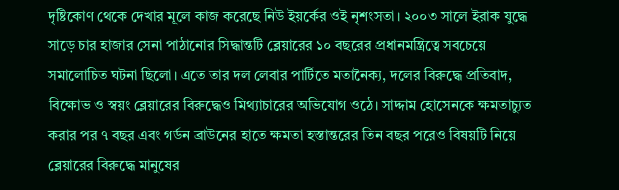দৃষ্টিকোণ থেকে দেখার মূলে কাজ করেছে নিউ ইয়র্কের ওই নৃশংসতা। ২০০৩ সালে ইরাক যুদ্ধে সাড়ে চার হাজার সেনা পাঠানোর সিদ্ধান্তটি ব্লেয়ারের ১০ বছরের প্রধানমন্ত্রিত্বে সবচেয়ে সমালোচিত ঘটনা ছিলো। এতে তার দল লেবার পার্টিতে মতানৈক্য, দলের বিরুদ্ধে প্রতিবাদ, বিক্ষোভ ও স্বয়ং ব্লেয়ারের বিরুদ্ধেও মিথ্যাচারের অভিযোগ ওঠে। সাদ্দাম হোসেনকে ক্ষমতাচ্যুত করার পর ৭ বছর এবং গর্ডন ব্রাউনের হাতে ক্ষমতা হস্তান্তরের তিন বছর পরেও বিষয়টি নিয়ে ব্লেয়ারের বিরুদ্ধে মানুষের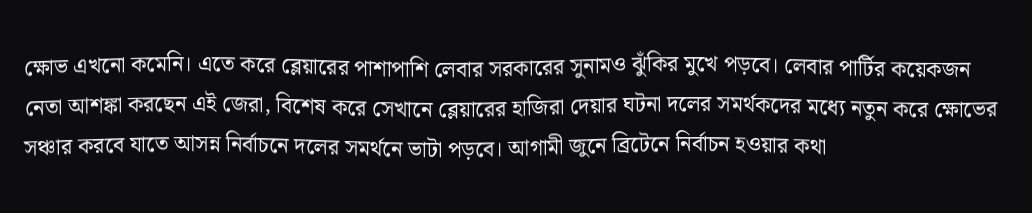ক্ষোভ এখনো কমেনি। এতে করে ব্লেয়ারের পাশাপাশি লেবার সরকারের সুনামও ঝুঁকির মুখে পড়বে। লেবার পার্টির কয়েকজন নেতা আশঙ্কা করছেন এই জেরা, বিশেষ করে সেখানে ব্লেয়ারের হাজিরা দেয়ার ঘটনা দলের সমর্থকদের মধ্যে নতুন করে ক্ষোভের সঞ্চার করবে যাতে আসন্ন নির্বাচনে দলের সমর্থনে ভাটা পড়বে। আগামী জুনে ব্রিটেনে নির্বাচন হওয়ার কথা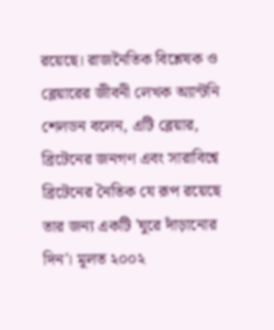রয়েছে। রাজনৈতিক বিশ্লেষক ও ব্লেয়ারের জীবনী লেখক অ্যান্টনি শেলডন বলেন, এটি ব্লেয়ার, ব্রিটেনের জনগণ এবং সারাবিশ্বে ব্রিটেনের নৈতিক যে রূপ রয়েছে তার জন্য একটি 'ঘুরে দাঁড়ানোর দিন'। মূলত ২০০২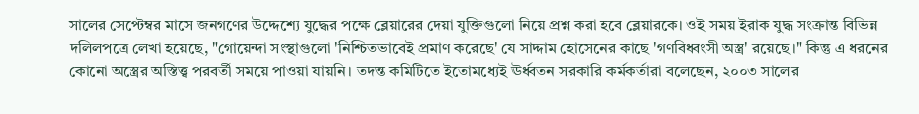সালের সেপ্টেম্বর মাসে জনগণের উদ্দেশ্যে যুদ্ধের পক্ষে ব্লেয়ারের দেয়া যুক্তিগুলো নিয়ে প্রশ্ন করা হবে ব্লেয়ারকে। ওই সময় ইরাক যুদ্ধ সংক্রান্ত বিভিন্ন দলিলপত্রে লেখা হয়েছে, "গোয়েন্দা সংস্থাগুলো 'নিশ্চিতভাবেই প্রমাণ করেছে' যে সাদ্দাম হোসেনের কাছে 'গণবিধ্বংসী অস্ত্র' রয়েছে।" কিন্তু এ ধরনের কোনো অস্ত্রের অস্তিত্ত্ব পরবর্তী সময়ে পাওয়া যায়নি। তদন্ত কমিটিতে ইতোমধ্যেই ঊর্ধ্বতন সরকারি কর্মকর্তারা বলেছেন, ২০০৩ সালের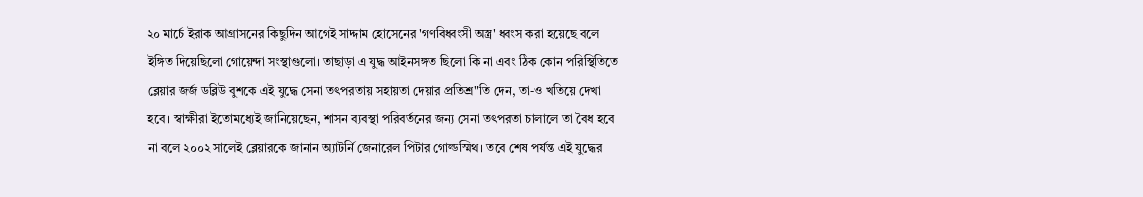২০ মার্চে ইরাক আগ্রাসনের কিছুদিন আগেই সাদ্দাম হোসেনের 'গণবিধ্বংসী অস্ত্র' ধ্বংস করা হয়েছে বলে ইঙ্গিত দিয়েছিলো গোয়েন্দা সংস্থাগুলো। তাছাড়া এ যুদ্ধ আইনসঙ্গত ছিলো কি না এবং ঠিক কোন পরিস্থিতিতে ব্লেয়ার জর্জ ডব্লিউ বুশকে এই যুদ্ধে সেনা তৎপরতায় সহায়তা দেয়ার প্রতিশ্র"তি দেন, তা-ও খতিয়ে দেখা হবে। স্বাক্ষীরা ইতোমধ্যেই জানিয়েছেন, শাসন ব্যবস্থা পরিবর্তনের জন্য সেনা তৎপরতা চালালে তা বৈধ হবে না বলে ২০০২ সালেই ব্লেয়ারকে জানান অ্যাটর্নি জেনারেল পিটার গোল্ডস্মিথ। তবে শেষ পর্যন্ত এই যুদ্ধের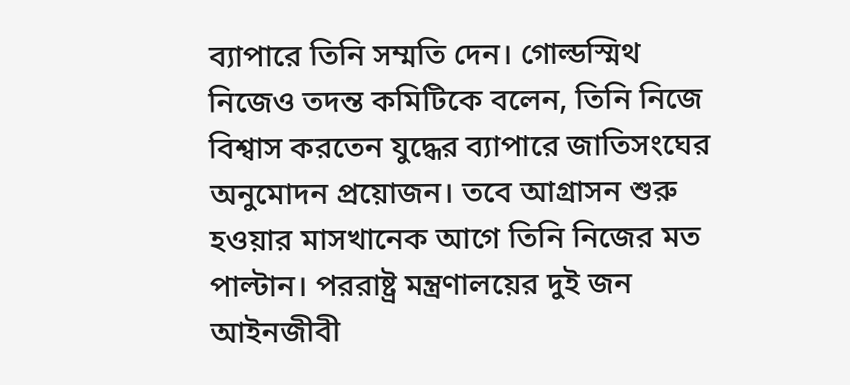ব্যাপারে তিনি সম্মতি দেন। গোল্ডস্মিথ নিজেও তদন্ত কমিটিকে বলেন, তিনি নিজে বিশ্বাস করতেন যুদ্ধের ব্যাপারে জাতিসংঘের অনুমোদন প্রয়োজন। তবে আগ্রাসন শুরু হওয়ার মাসখানেক আগে তিনি নিজের মত পাল্টান। পররাষ্ট্র মন্ত্রণালয়ের দুই জন আইনজীবী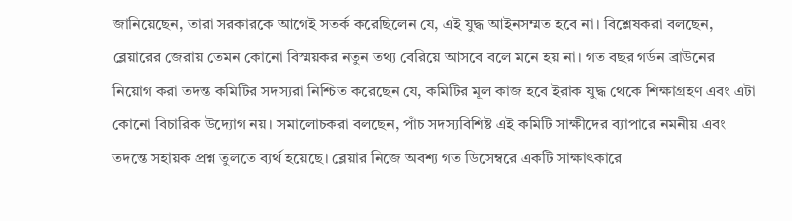জানিয়েছেন, তারা সরকারকে আগেই সতর্ক করেছিলেন যে, এই যুদ্ধ আইনসম্মত হবে না। বিশ্লেষকরা বলছেন, ব্লেয়ারের জেরায় তেমন কোনো বিস্ময়কর নতুন তথ্য বেরিয়ে আসবে বলে মনে হয় না। গত বছর গর্ডন ব্রাউনের নিয়োগ করা তদন্ত কমিটির সদস্যরা নিশ্চিত করেছেন যে, কমিটির মূল কাজ হবে ইরাক যুদ্ধ থেকে শিক্ষাগ্রহণ এবং এটা কোনো বিচারিক উদ্যোগ নয়। সমালোচকরা বলছেন, পাঁচ সদস্যবিশিষ্ট এই কমিটি সাক্ষীদের ব্যাপারে নমনীয় এবং তদন্তে সহায়ক প্রশ্ন তুলতে ব্যর্থ হয়েছে। ব্লেয়ার নিজে অবশ্য গত ডিসেম্বরে একটি সাক্ষাৎকারে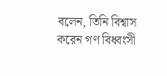বলেন, তিনি বিশ্বাস করেন গণ বিধ্বংসী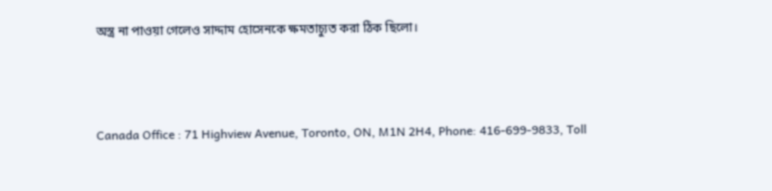অস্ত্র না পাওয়া গেলেও সাদ্দাম হোসেনকে ক্ষমতাচ্যুত করা ঠিক ছিলো।



Canada Office : 71 Highview Avenue, Toronto, ON, M1N 2H4, Phone: 416-699-9833, Toll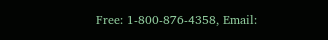Free: 1-800-876-4358, Email: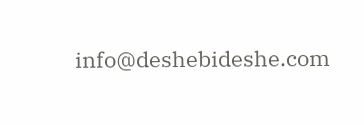info@deshebideshe.com